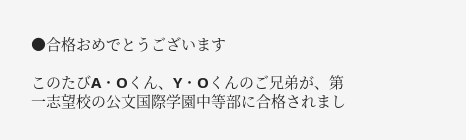●合格おめでとうございます

このたびA・Oくん、Y・Oくんのご兄弟が、第一志望校の公文国際学園中等部に合格されまし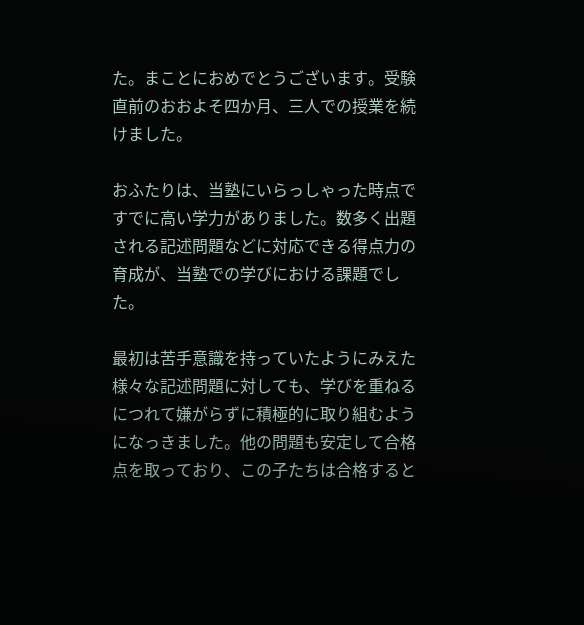た。まことにおめでとうございます。受験直前のおおよそ四か月、三人での授業を続けました。

おふたりは、当塾にいらっしゃった時点ですでに高い学力がありました。数多く出題される記述問題などに対応できる得点力の育成が、当塾での学びにおける課題でした。

最初は苦手意識を持っていたようにみえた様々な記述問題に対しても、学びを重ねるにつれて嫌がらずに積極的に取り組むようになっきました。他の問題も安定して合格点を取っており、この子たちは合格すると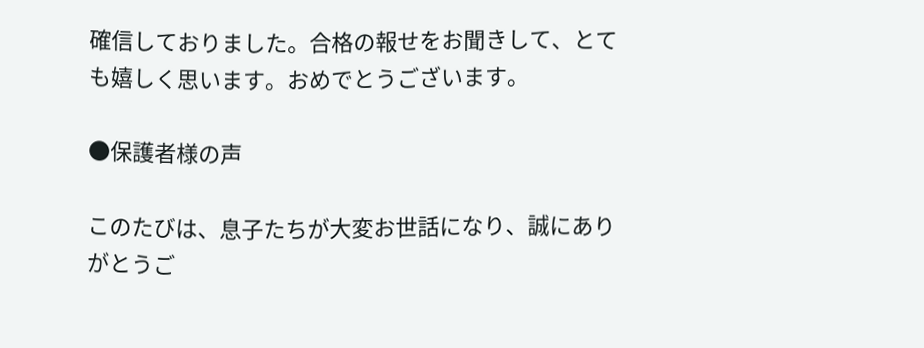確信しておりました。合格の報せをお聞きして、とても嬉しく思います。おめでとうございます。

●保護者様の声

このたびは、息子たちが大変お世話になり、誠にありがとうご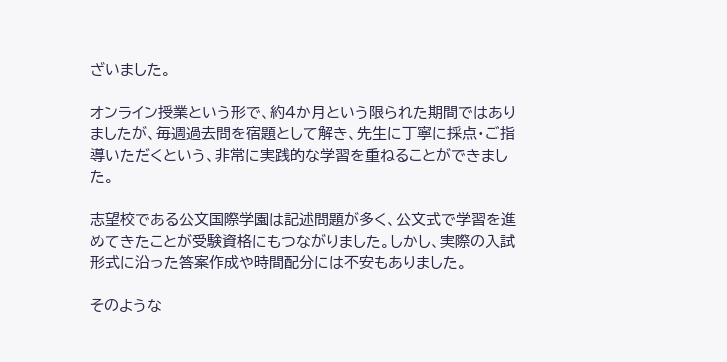ざいました。

オンライン授業という形で、約4か月という限られた期間ではありましたが、毎週過去問を宿題として解き、先生に丁寧に採点・ご指導いただくという、非常に実践的な学習を重ねることができました。

志望校である公文国際学園は記述問題が多く、公文式で学習を進めてきたことが受験資格にもつながりました。しかし、実際の入試形式に沿った答案作成や時間配分には不安もありました。

そのような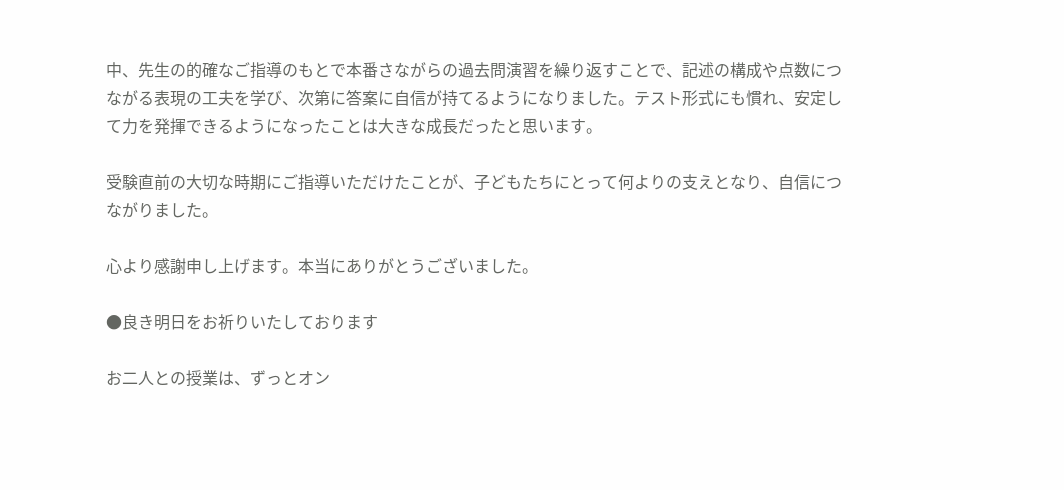中、先生の的確なご指導のもとで本番さながらの過去問演習を繰り返すことで、記述の構成や点数につながる表現の工夫を学び、次第に答案に自信が持てるようになりました。テスト形式にも慣れ、安定して力を発揮できるようになったことは大きな成長だったと思います。

受験直前の大切な時期にご指導いただけたことが、子どもたちにとって何よりの支えとなり、自信につながりました。

心より感謝申し上げます。本当にありがとうございました。

●良き明日をお祈りいたしております

お二人との授業は、ずっとオン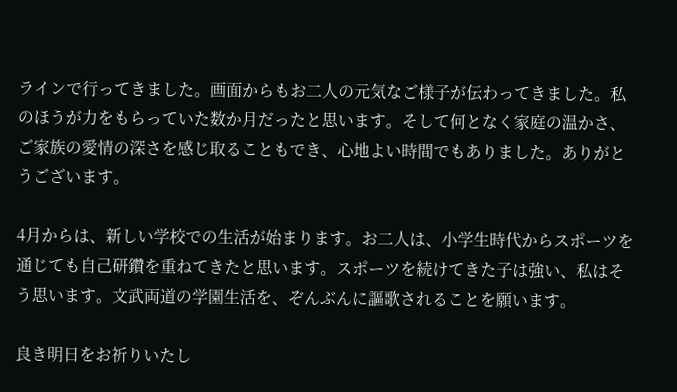ラインで行ってきました。画面からもお二人の元気なご様子が伝わってきました。私のほうが力をもらっていた数か月だったと思います。そして何となく家庭の温かさ、ご家族の愛情の深さを感じ取ることもでき、心地よい時間でもありました。ありがとうございます。

4月からは、新しい学校での生活が始まります。お二人は、小学生時代からスポーツを通じても自己研鑽を重ねてきたと思います。スポーツを続けてきた子は強い、私はそう思います。文武両道の学園生活を、ぞんぶんに謳歌されることを願います。

良き明日をお祈りいたし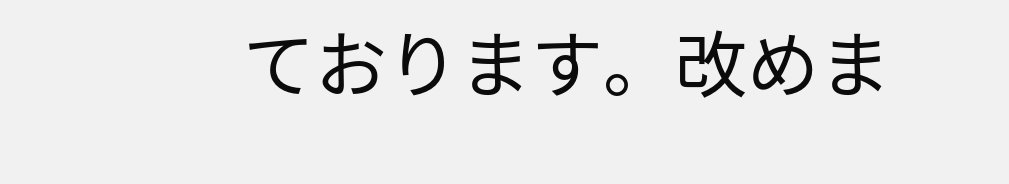ております。改めま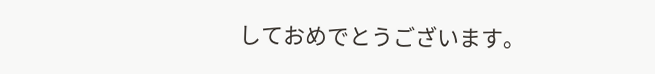しておめでとうございます。